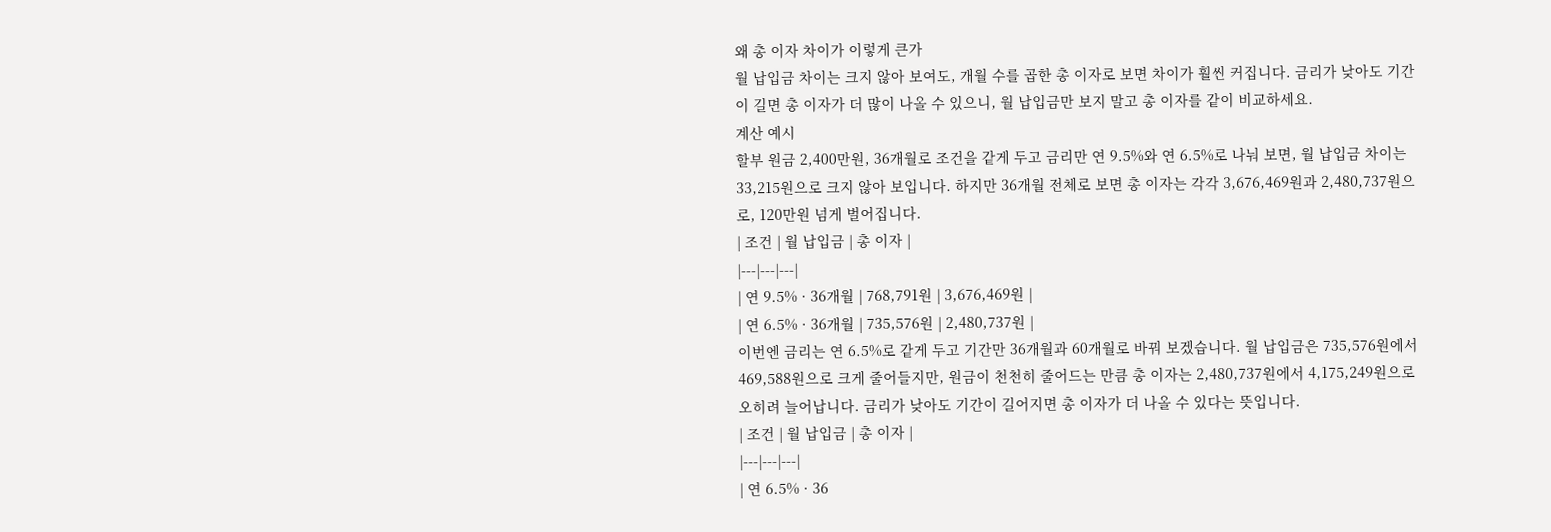왜 총 이자 차이가 이렇게 큰가
월 납입금 차이는 크지 않아 보여도, 개월 수를 곱한 총 이자로 보면 차이가 훨씬 커집니다. 금리가 낮아도 기간이 길면 총 이자가 더 많이 나올 수 있으니, 월 납입금만 보지 말고 총 이자를 같이 비교하세요.
계산 예시
할부 원금 2,400만원, 36개월로 조건을 같게 두고 금리만 연 9.5%와 연 6.5%로 나눠 보면, 월 납입금 차이는 33,215원으로 크지 않아 보입니다. 하지만 36개월 전체로 보면 총 이자는 각각 3,676,469원과 2,480,737원으로, 120만원 넘게 벌어집니다.
| 조건 | 월 납입금 | 총 이자 |
|---|---|---|
| 연 9.5% · 36개월 | 768,791원 | 3,676,469원 |
| 연 6.5% · 36개월 | 735,576원 | 2,480,737원 |
이번엔 금리는 연 6.5%로 같게 두고 기간만 36개월과 60개월로 바꿔 보겠습니다. 월 납입금은 735,576원에서 469,588원으로 크게 줄어들지만, 원금이 천천히 줄어드는 만큼 총 이자는 2,480,737원에서 4,175,249원으로 오히려 늘어납니다. 금리가 낮아도 기간이 길어지면 총 이자가 더 나올 수 있다는 뜻입니다.
| 조건 | 월 납입금 | 총 이자 |
|---|---|---|
| 연 6.5% · 36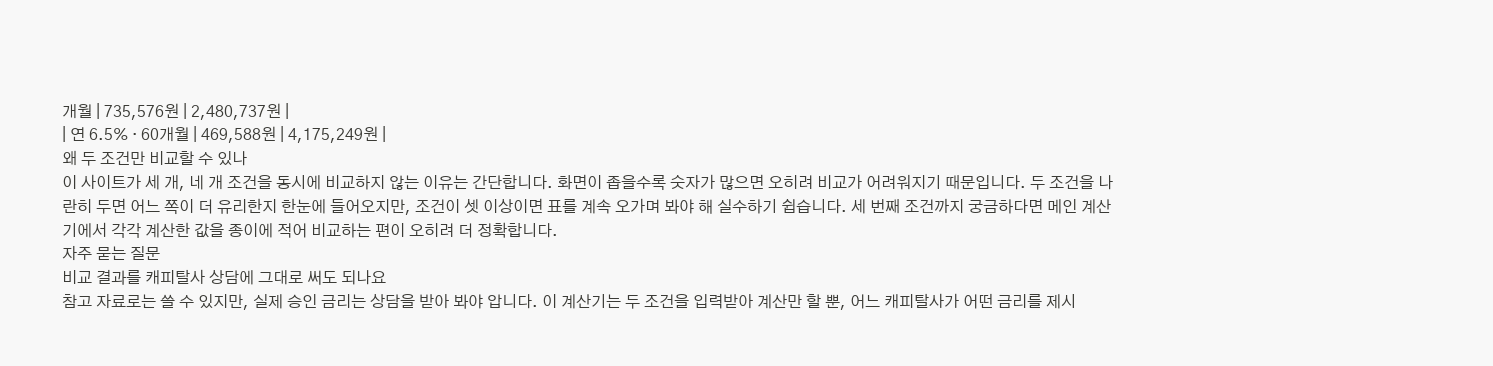개월 | 735,576원 | 2,480,737원 |
| 연 6.5% · 60개월 | 469,588원 | 4,175,249원 |
왜 두 조건만 비교할 수 있나
이 사이트가 세 개, 네 개 조건을 동시에 비교하지 않는 이유는 간단합니다. 화면이 좁을수록 숫자가 많으면 오히려 비교가 어려워지기 때문입니다. 두 조건을 나란히 두면 어느 쪽이 더 유리한지 한눈에 들어오지만, 조건이 셋 이상이면 표를 계속 오가며 봐야 해 실수하기 쉽습니다. 세 번째 조건까지 궁금하다면 메인 계산기에서 각각 계산한 값을 종이에 적어 비교하는 편이 오히려 더 정확합니다.
자주 묻는 질문
비교 결과를 캐피탈사 상담에 그대로 써도 되나요
참고 자료로는 쓸 수 있지만, 실제 승인 금리는 상담을 받아 봐야 압니다. 이 계산기는 두 조건을 입력받아 계산만 할 뿐, 어느 캐피탈사가 어떤 금리를 제시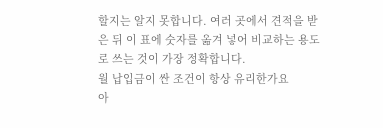할지는 알지 못합니다. 여러 곳에서 견적을 받은 뒤 이 표에 숫자를 옮겨 넣어 비교하는 용도로 쓰는 것이 가장 정확합니다.
월 납입금이 싼 조건이 항상 유리한가요
아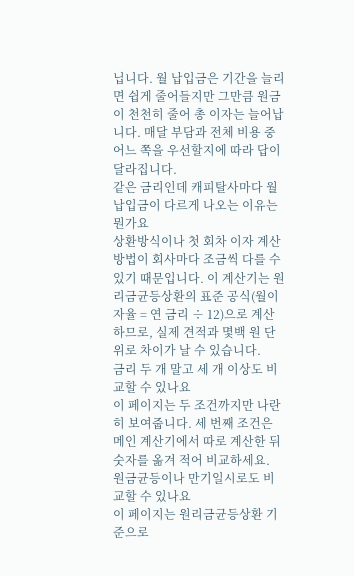닙니다. 월 납입금은 기간을 늘리면 쉽게 줄어들지만 그만큼 원금이 천천히 줄어 총 이자는 늘어납니다. 매달 부담과 전체 비용 중 어느 쪽을 우선할지에 따라 답이 달라집니다.
같은 금리인데 캐피탈사마다 월 납입금이 다르게 나오는 이유는 뭔가요
상환방식이나 첫 회차 이자 계산 방법이 회사마다 조금씩 다를 수 있기 때문입니다. 이 계산기는 원리금균등상환의 표준 공식(월이자율 = 연 금리 ÷ 12)으로 계산하므로, 실제 견적과 몇백 원 단위로 차이가 날 수 있습니다.
금리 두 개 말고 세 개 이상도 비교할 수 있나요
이 페이지는 두 조건까지만 나란히 보여줍니다. 세 번째 조건은 메인 계산기에서 따로 계산한 뒤 숫자를 옮겨 적어 비교하세요.
원금균등이나 만기일시로도 비교할 수 있나요
이 페이지는 원리금균등상환 기준으로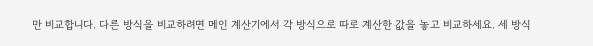만 비교합니다. 다른 방식을 비교하려면 메인 계산기에서 각 방식으로 따로 계산한 값을 놓고 비교하세요. 세 방식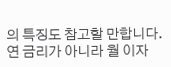의 특징도 참고할 만합니다.
연 금리가 아니라 월 이자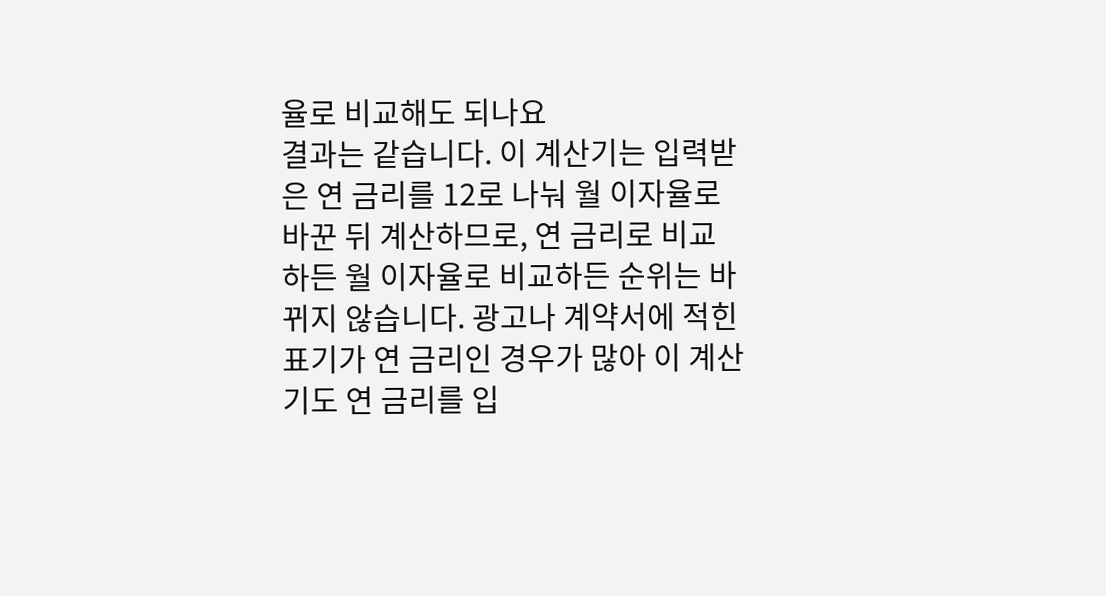율로 비교해도 되나요
결과는 같습니다. 이 계산기는 입력받은 연 금리를 12로 나눠 월 이자율로 바꾼 뒤 계산하므로, 연 금리로 비교하든 월 이자율로 비교하든 순위는 바뀌지 않습니다. 광고나 계약서에 적힌 표기가 연 금리인 경우가 많아 이 계산기도 연 금리를 입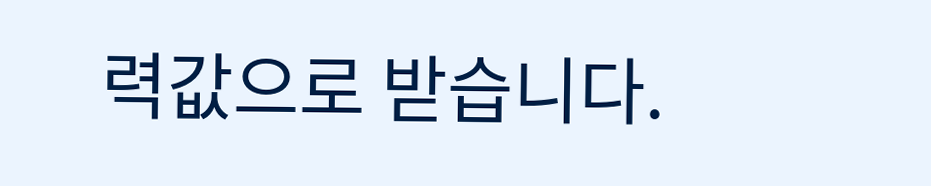력값으로 받습니다.